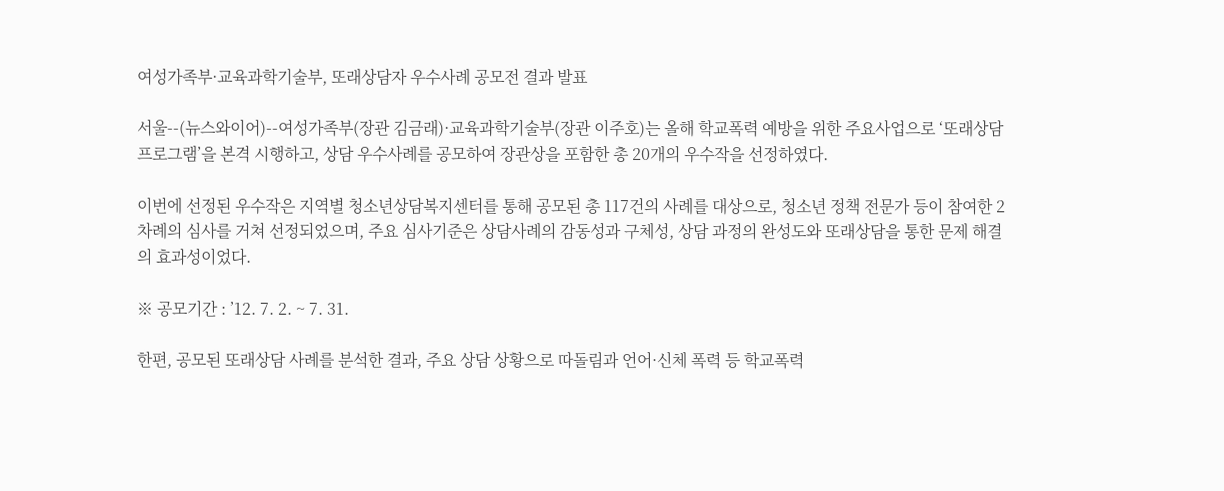여성가족부·교육과학기술부, 또래상담자 우수사례 공모전 결과 발표

서울--(뉴스와이어)--여성가족부(장관 김금래)·교육과학기술부(장관 이주호)는 올해 학교폭력 예방을 위한 주요사업으로 ‘또래상담 프로그램’을 본격 시행하고, 상담 우수사례를 공모하여 장관상을 포함한 총 20개의 우수작을 선정하였다.

이번에 선정된 우수작은 지역별 청소년상담복지센터를 통해 공모된 총 117건의 사례를 대상으로, 청소년 정책 전문가 등이 참여한 2차례의 심사를 거쳐 선정되었으며, 주요 심사기준은 상담사례의 감동성과 구체성, 상담 과정의 완성도와 또래상담을 통한 문제 해결의 효과성이었다.

※ 공모기간 : ’12. 7. 2. ~ 7. 31.

한편, 공모된 또래상담 사례를 분석한 결과, 주요 상담 상황으로 따돌림과 언어·신체 폭력 등 학교폭력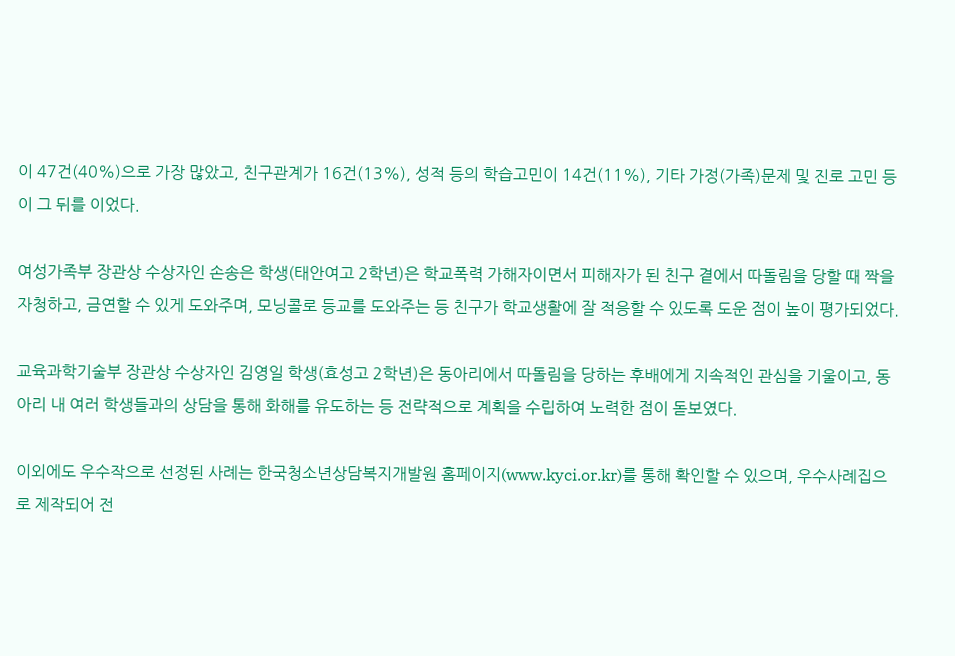이 47건(40%)으로 가장 많았고, 친구관계가 16건(13%), 성적 등의 학습고민이 14건(11%), 기타 가정(가족)문제 및 진로 고민 등이 그 뒤를 이었다.

여성가족부 장관상 수상자인 손송은 학생(태안여고 2학년)은 학교폭력 가해자이면서 피해자가 된 친구 곁에서 따돌림을 당할 때 짝을 자청하고, 금연할 수 있게 도와주며, 모닝콜로 등교를 도와주는 등 친구가 학교생활에 잘 적응할 수 있도록 도운 점이 높이 평가되었다.

교육과학기술부 장관상 수상자인 김영일 학생(효성고 2학년)은 동아리에서 따돌림을 당하는 후배에게 지속적인 관심을 기울이고, 동아리 내 여러 학생들과의 상담을 통해 화해를 유도하는 등 전략적으로 계획을 수립하여 노력한 점이 돋보였다.

이외에도 우수작으로 선정된 사례는 한국청소년상담복지개발원 홈페이지(www.kyci.or.kr)를 통해 확인할 수 있으며, 우수사례집으로 제작되어 전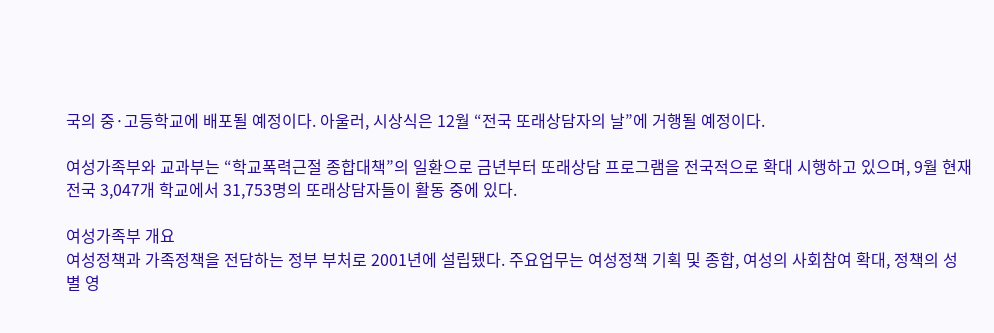국의 중·고등학교에 배포될 예정이다. 아울러, 시상식은 12월 “전국 또래상담자의 날”에 거행될 예정이다.

여성가족부와 교과부는 “학교폭력근절 종합대책”의 일환으로 금년부터 또래상담 프로그램을 전국적으로 확대 시행하고 있으며, 9월 현재 전국 3,047개 학교에서 31,753명의 또래상담자들이 활동 중에 있다.

여성가족부 개요
여성정책과 가족정책을 전담하는 정부 부처로 2001년에 설립됐다. 주요업무는 여성정책 기획 및 종합, 여성의 사회참여 확대, 정책의 성별 영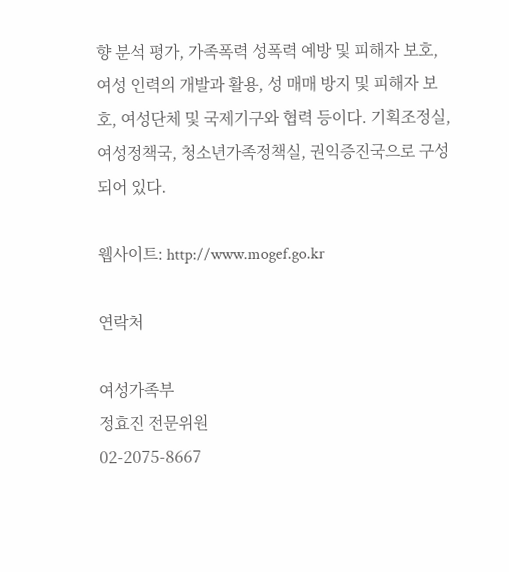향 분석 평가, 가족폭력 성폭력 예방 및 피해자 보호, 여성 인력의 개발과 활용, 성 매매 방지 및 피해자 보호, 여성단체 및 국제기구와 협력 등이다. 기획조정실, 여성정책국, 청소년가족정책실, 권익증진국으로 구성되어 있다.

웹사이트: http://www.mogef.go.kr

연락처

여성가족부
정효진 전문위원
02-2075-8667